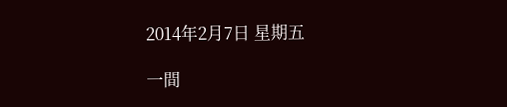2014年2月7日 星期五

一間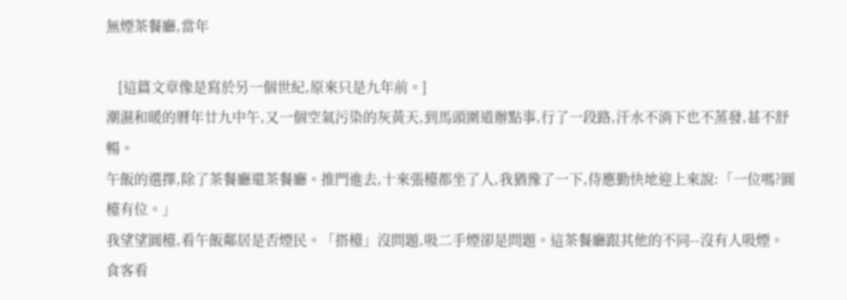無煙茶餐廳,當年

   [這篇文章像是寫於另一個世紀,原來只是九年前。]
潮濕和暖的曆年廿九中午,又一個空氣污染的灰黃天,到馬頭圍道辦點事,行了一段路,汗水不淌下也不蒸發,甚不舒暢。
午飯的選擇,除了茶餐廳還茶餐廳。推門進去,十來張檯都坐了人,我猶豫了一下,侍應勤快地迎上來說:「一位嗎?圓檯有位。」
我望望圓檯,看午飯鄰居是否煙民。「搭檯」沒問題,吸二手煙卻是問題。這茶餐廳跟其他的不同--沒有人吸煙。
食客看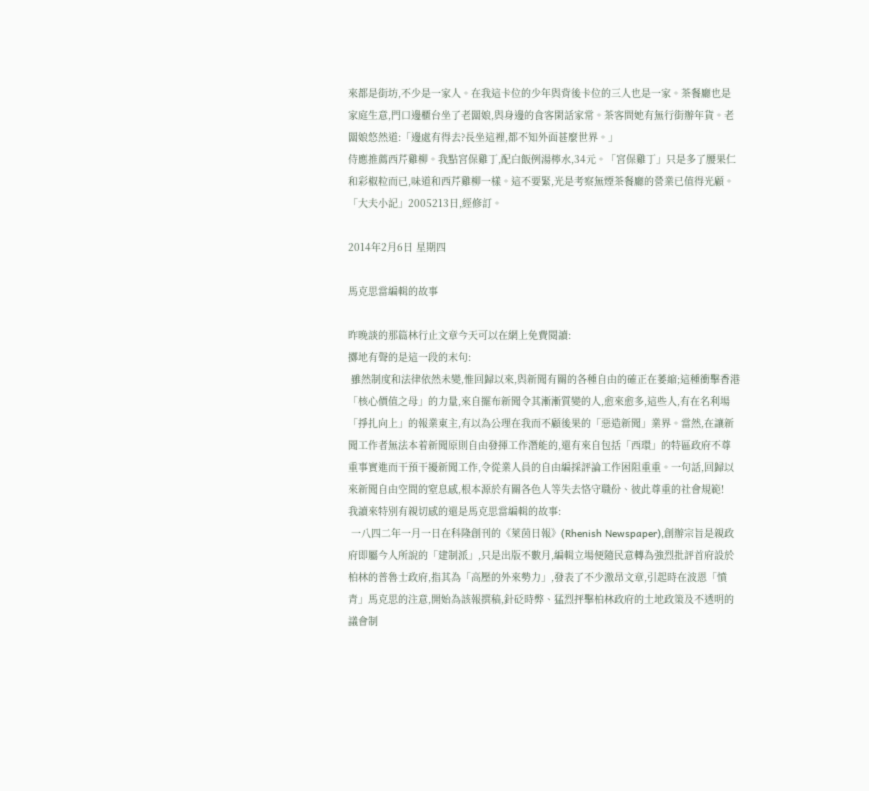來都是街坊,不少是一家人。在我這卡位的少年與背後卡位的三人也是一家。茶餐廳也是家庭生意,門口邊櫃台坐了老闆娘,與身邊的食客閑話家常。茶客問她有無行街辦年貨。老闆娘悠然道:「邊處有得去?長坐這裡,都不知外面甚麼世界。」
侍應推薦西芹雞柳。我點宮保雞丁,配白飯例湯檸水,34元。「宮保雞丁」只是多了腰果仁和彩椒粒而已,味道和西芹雞柳一樣。這不要緊,光是考察無煙茶餐廳的營業已值得光顧。
「大夫小記」2005213日,經修訂。

2014年2月6日 星期四

馬克思當編輯的故事

昨晚談的那篇林行止文章今天可以在網上免費閱讀:
擲地有聲的是這一段的末句:
 雖然制度和法律依然未變,惟回歸以來,與新聞有關的各種自由的確正在萎縮;這種衝擊香港「核心價值之母」的力量,來自擺布新聞令其漸漸質變的人,愈來愈多,這些人,有在名利場「掙扎向上」的報業東主,有以為公理在我而不顧後果的「惡造新聞」業界。當然,在讓新聞工作者無法本着新聞原則自由發揮工作潛能的,還有來自包括「西環」的特區政府不尊重事實進而干預干擾新聞工作,令從業人員的自由編採評論工作困阻重重。一句話,回歸以來新聞自由空間的窒息感,根本源於有關各色人等失去恪守職份、彼此尊重的社會規範!
我讀來特別有親切感的還是馬克思當編輯的故事:
 一八四二年一月一日在科隆創刊的《萊茵日報》(Rhenish Newspaper),創辦宗旨是親政府即屬今人所說的「建制派」,只是出版不數月,編輯立場便隨民意轉為強烈批評首府設於柏林的普魯士政府,指其為「高壓的外來勢力」,發表了不少激昂文章,引起時在波恩「憤青」馬克思的注意,開始為該報撰稿,針砭時弊、猛烈抨擊柏林政府的土地政策及不透明的議會制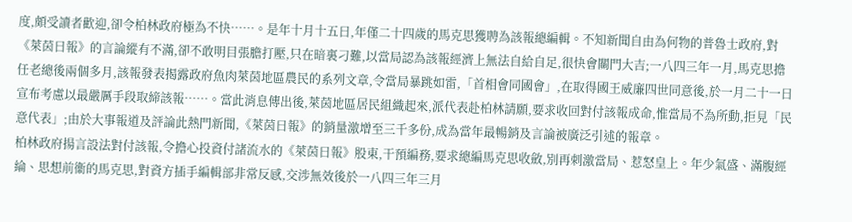度,頗受讀者歡迎,卻令柏林政府極為不快……。是年十月十五日,年僅二十四歲的馬克思獲聘為該報總編輯。不知新聞自由為何物的普魯士政府,對《萊茵日報》的言論縱有不滿,卻不敢明目張膽打壓,只在暗裏刁難,以當局認為該報經濟上無法自給自足,很快會關門大吉;一八四三年一月,馬克思擔任老總後兩個多月,該報發表揭露政府魚肉萊茵地區農民的系列文章,令當局暴跳如雷,「首相會同國會」,在取得國王威廉四世同意後,於一月二十一日宣布考慮以最嚴厲手段取締該報……。當此消息傳出後,萊茵地區居民組織起來,派代表赴柏林請願,要求收回對付該報成命,惟當局不為所動,拒見「民意代表」;由於大事報道及評論此熱門新聞,《萊茵日報》的銷量激增至三千多份,成為當年最暢銷及言論被廣泛引述的報章。
柏林政府揚言設法對付該報,令擔心投資付諸流水的《萊茵日報》股東,干預編務,要求總編馬克思收斂,別再刺激當局、惹怒皇上。年少氣盛、滿腹經綸、思想前衞的馬克思,對資方插手編輯部非常反感,交涉無效後於一八四三年三月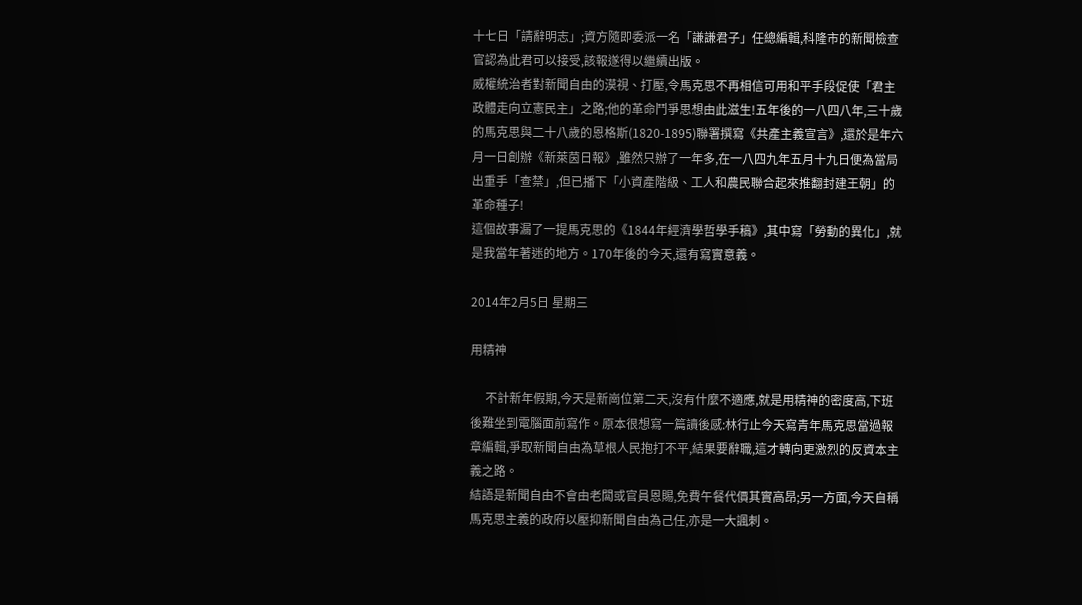十七日「請辭明志」;資方隨即委派一名「謙謙君子」任總編輯,科隆市的新聞檢查官認為此君可以接受,該報遂得以繼續出版。
威權統治者對新聞自由的漠視、打壓,令馬克思不再相信可用和平手段促使「君主政體走向立憲民主」之路;他的革命鬥爭思想由此滋生!五年後的一八四八年,三十歲的馬克思與二十八歲的恩格斯(1820-1895)聯署撰寫《共產主義宣言》,還於是年六月一日創辦《新萊茵日報》,雖然只辦了一年多,在一八四九年五月十九日便為當局出重手「查禁」,但已播下「小資產階級、工人和農民聯合起來推翻封建王朝」的革命種子!
這個故事漏了一提馬克思的《1844年經濟學哲學手稿》,其中寫「勞動的異化」,就是我當年著迷的地方。170年後的今天,還有寫實意義。

2014年2月5日 星期三

用精神

     不計新年假期,今天是新崗位第二天,沒有什麼不適應,就是用精神的密度高,下班後難坐到電腦面前寫作。原本很想寫一篇讀後感:林行止今天寫青年馬克思當過報章編輯,爭取新聞自由為草根人民抱打不平,結果要辭職,這才轉向更激烈的反資本主義之路。
結語是新聞自由不會由老闆或官員恩賜,免費午餐代價其實高昂;另一方面,今天自稱馬克思主義的政府以壓抑新聞自由為己任,亦是一大諷刺。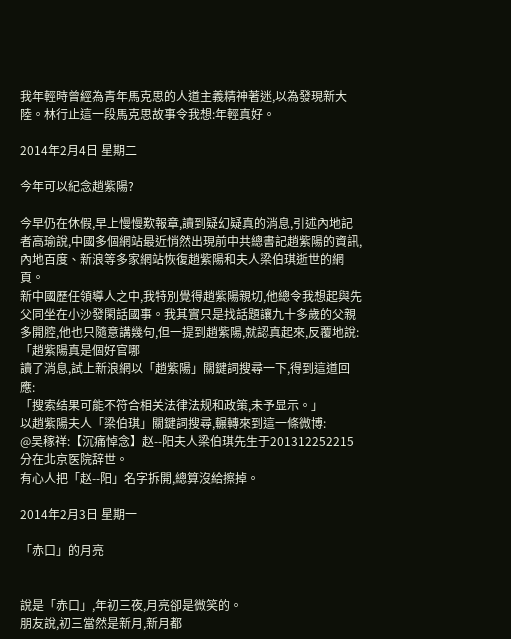我年輕時曾經為青年馬克思的人道主義精神著迷,以為發現新大陸。林行止這一段馬克思故事令我想:年輕真好。

2014年2月4日 星期二

今年可以紀念趙紫陽?

今早仍在休假,早上慢慢歎報章,讀到疑幻疑真的消息,引述內地記者高瑜說,中國多個網站最近悄然出現前中共總書記趙紫陽的資訊,內地百度、新浪等多家網站恢復趙紫陽和夫人梁伯琪逝世的網頁。
新中國歷任領導人之中,我特別覺得趙紫陽親切,他總令我想起與先父同坐在小沙發閑話國事。我其實只是找話題讓九十多歲的父親多開腔,他也只隨意講幾句,但一提到趙紫陽,就認真起來,反覆地說:「趙紫陽真是個好官哪
讀了消息,試上新浪網以「趙紫陽」關鍵詞搜尋一下,得到這道回應:
「搜索结果可能不符合相关法律法规和政策,未予显示。」
以趙紫陽夫人「梁伯琪」關鍵詞搜尋,輾轉來到這一條微博:
@吴稼祥:【沉痛悼念】赵--阳夫人梁伯琪先生于201312252215分在北京医院辞世。
有心人把「赵--阳」名字拆開,總算沒給擦掉。

2014年2月3日 星期一

「赤口」的月亮


說是「赤口」,年初三夜,月亮卻是微笑的。
朋友說,初三當然是新月,新月都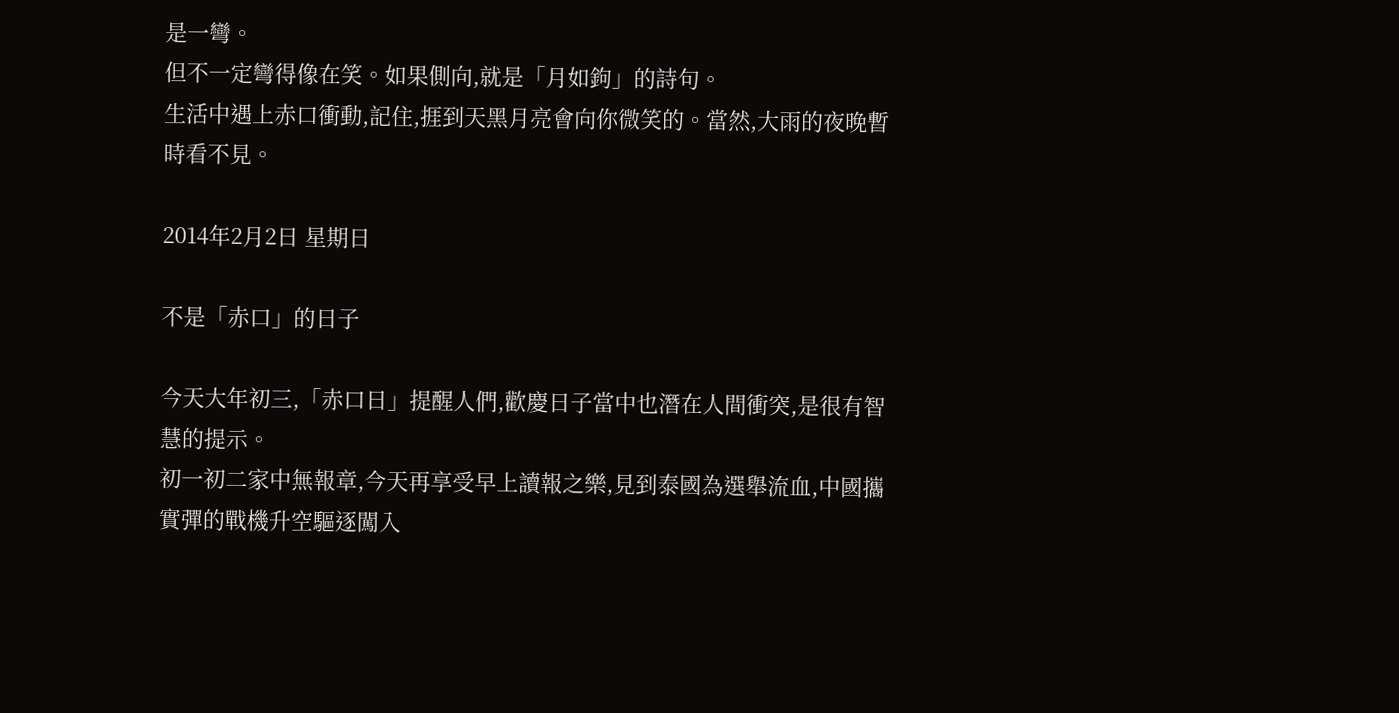是一彎。
但不一定彎得像在笑。如果側向,就是「月如鉤」的詩句。
生活中遇上赤口衝動,記住,捱到天黑月亮會向你微笑的。當然,大雨的夜晚暫時看不見。

2014年2月2日 星期日

不是「赤口」的日子

今天大年初三,「赤口日」提醒人們,歡慶日子當中也潛在人間衝突,是很有智慧的提示。
初一初二家中無報章,今天再享受早上讀報之樂,見到泰國為選舉流血,中國攜實彈的戰機升空驅逐闖入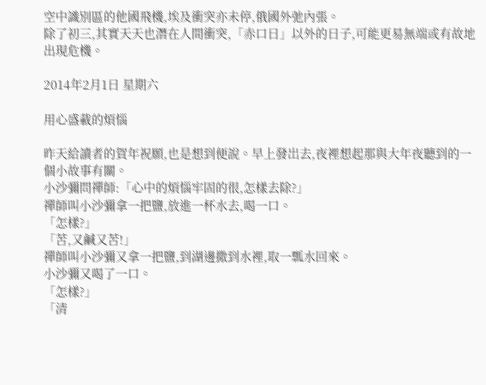空中識別區的他國飛機,埃及衝突亦未停,俄國外弛內張。
除了初三,其實天天也潛在人間衝突,「赤口日」以外的日子,可能更易無端或有故地出現危機。

2014年2月1日 星期六

用心盛載的煩惱

昨天給讀者的賀年祝願,也是想到便說。早上發岀去,夜裡想起那與大年夜聽到的一個小故事有關。
小沙彌問禪師:「心中的煩惱牢固的很,怎樣去除?」
禪師叫小沙彌拿一把鹽,放進一杯水去,喝一口。
「怎樣?」
「苦,又鹹又苦!」
禪師叫小沙彌又拿一把鹽,到湖邊撒到水裡,取一瓢水回來。
小沙彌又喝了一口。
「怎樣?」
「清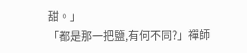甜。」
「都是那一把鹽,有何不同?」禪師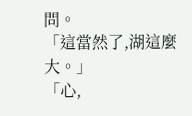問。
「這當然了,湖這麼大。」
「心,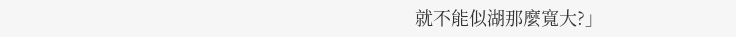就不能似湖那麼寬大?」